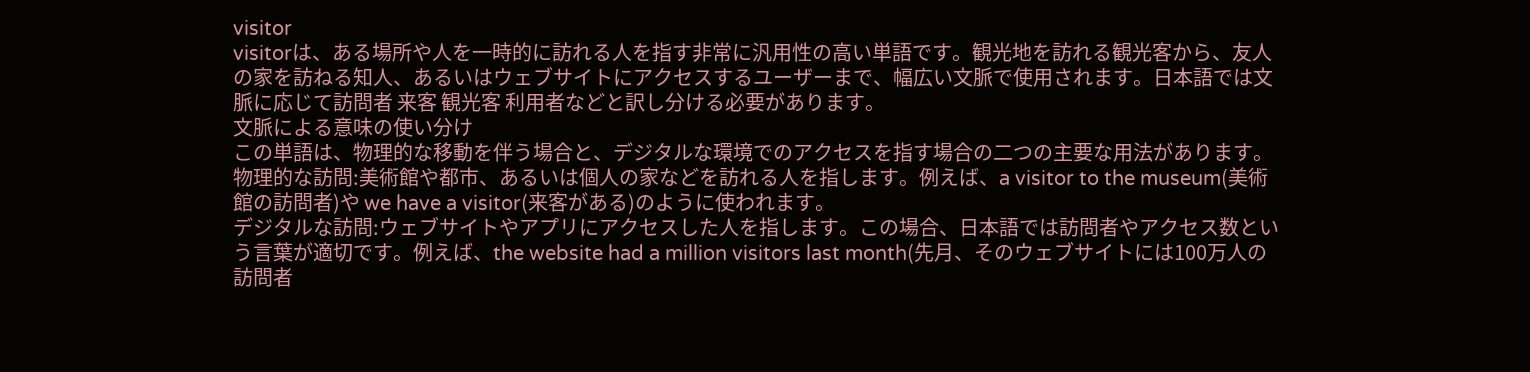visitor
visitorは、ある場所や人を一時的に訪れる人を指す非常に汎用性の高い単語です。観光地を訪れる観光客から、友人の家を訪ねる知人、あるいはウェブサイトにアクセスするユーザーまで、幅広い文脈で使用されます。日本語では文脈に応じて訪問者 来客 観光客 利用者などと訳し分ける必要があります。
文脈による意味の使い分け
この単語は、物理的な移動を伴う場合と、デジタルな環境でのアクセスを指す場合の二つの主要な用法があります。
物理的な訪問:美術館や都市、あるいは個人の家などを訪れる人を指します。例えば、a visitor to the museum(美術館の訪問者)や we have a visitor(来客がある)のように使われます。
デジタルな訪問:ウェブサイトやアプリにアクセスした人を指します。この場合、日本語では訪問者やアクセス数という言葉が適切です。例えば、the website had a million visitors last month(先月、そのウェブサイトには100万人の訪問者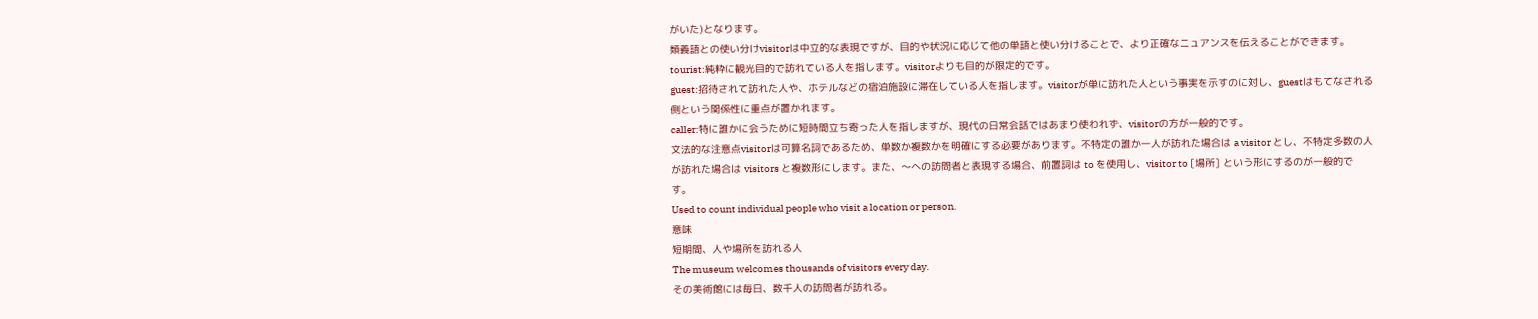がいた)となります。
類義語との使い分けvisitorは中立的な表現ですが、目的や状況に応じて他の単語と使い分けることで、より正確なニュアンスを伝えることができます。
tourist:純粋に観光目的で訪れている人を指します。visitorよりも目的が限定的です。
guest:招待されて訪れた人や、ホテルなどの宿泊施設に滞在している人を指します。visitorが単に訪れた人という事実を示すのに対し、guestはもてなされる側という関係性に重点が置かれます。
caller:特に誰かに会うために短時間立ち寄った人を指しますが、現代の日常会話ではあまり使われず、visitorの方が一般的です。
文法的な注意点visitorは可算名詞であるため、単数か複数かを明確にする必要があります。不特定の誰か一人が訪れた場合は a visitor とし、不特定多数の人が訪れた場合は visitors と複数形にします。また、〜への訪問者と表現する場合、前置詞は to を使用し、visitor to [場所] という形にするのが一般的です。
Used to count individual people who visit a location or person.
意味
短期間、人や場所を訪れる人
The museum welcomes thousands of visitors every day.
その美術館には毎日、数千人の訪問者が訪れる。